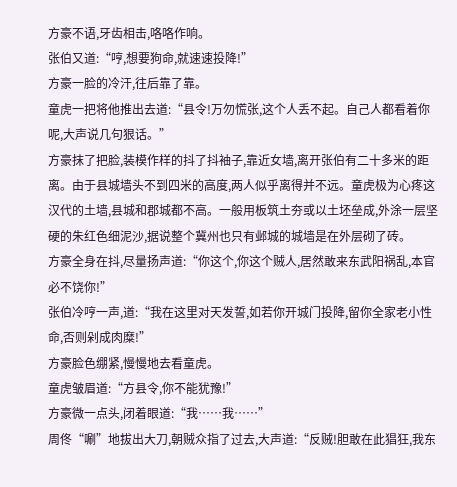方豪不语,牙齿相击,咯咯作响。
张伯又道:“哼,想要狗命,就速速投降!”
方豪一脸的冷汗,往后靠了靠。
童虎一把将他推出去道:“县令!万勿慌张,这个人丢不起。自己人都看着你呢,大声说几句狠话。”
方豪抹了把脸,装模作样的抖了抖袖子,靠近女墙,离开张伯有二十多米的距离。由于县城墙头不到四米的高度,两人似乎离得并不远。童虎极为心疼这汉代的土墙,县城和郡城都不高。一般用板筑土夯或以土坯垒成,外涂一层坚硬的朱红色细泥沙,据说整个冀州也只有邺城的城墙是在外层砌了砖。
方豪全身在抖,尽量扬声道:“你这个,你这个贼人,居然敢来东武阳祸乱,本官必不饶你!”
张伯冷哼一声,道:“我在这里对天发誓,如若你开城门投降,留你全家老小性命,否则剁成肉糜!”
方豪脸色绷紧,慢慢地去看童虎。
童虎皱眉道:“方县令,你不能犹豫!”
方豪微一点头,闭着眼道:“我……我……”
周佟“唰”地拔出大刀,朝贼众指了过去,大声道:“反贼!胆敢在此猖狂,我东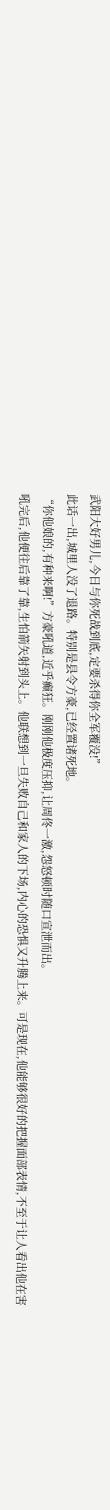武阳大好男儿,今日与你死战到底,定要杀得你全军覆没!”
此话一出,城里人没了退路。特别是县令方豪,已经置诸死地。
“你他娘的,有种来啊!”方豪吼道,近乎癫狂。刚刚他极度压抑,让周佟一激,怨怒顿时随口宣泄而出。
吼完后,他便往后靠了靠,生怕箭矢射到头上。他联想到一旦失败自己和家人的下场,内心的恐惧又升腾上来。可是现在,他能够很好的把握面部表情,不至于让人看出他在害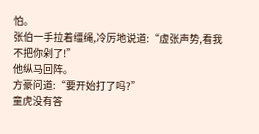怕。
张伯一手拉着缰绳,冷厉地说道:“虚张声势,看我不把你剁了!”
他纵马回阵。
方豪问道:“要开始打了吗?”
童虎没有答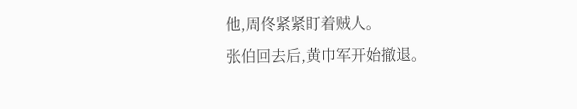他,周佟紧紧盯着贼人。
张伯回去后,黄巾军开始撤退。